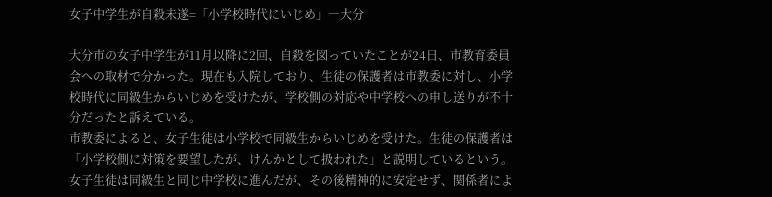女子中学生が自殺未遂=「小学校時代にいじめ」―大分

大分市の女子中学生が11月以降に2回、自殺を図っていたことが24日、市教育委員会への取材で分かった。現在も入院しており、生徒の保護者は市教委に対し、小学校時代に同級生からいじめを受けたが、学校側の対応や中学校への申し送りが不十分だったと訴えている。
市教委によると、女子生徒は小学校で同級生からいじめを受けた。生徒の保護者は「小学校側に対策を要望したが、けんかとして扱われた」と説明しているという。
女子生徒は同級生と同じ中学校に進んだが、その後精神的に安定せず、関係者によ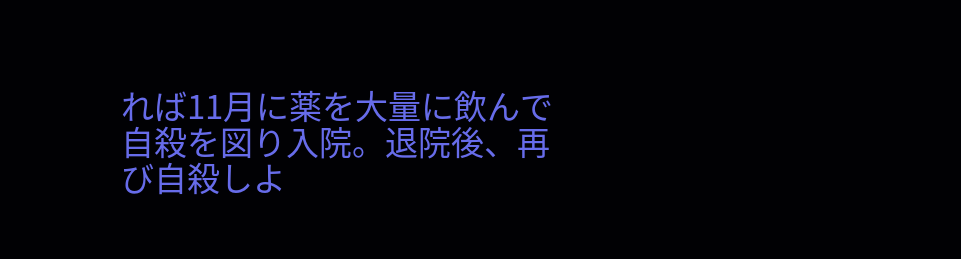れば11月に薬を大量に飲んで自殺を図り入院。退院後、再び自殺しよ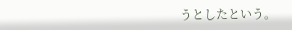うとしたという。